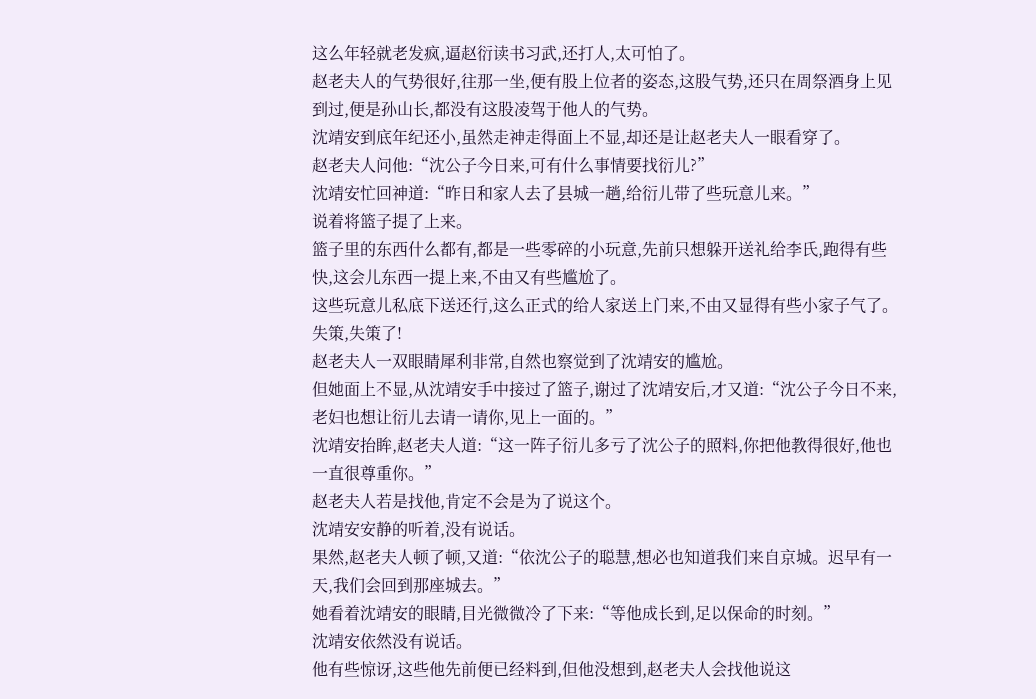这么年轻就老发疯,逼赵衍读书习武,还打人,太可怕了。
赵老夫人的气势很好,往那一坐,便有股上位者的姿态,这股气势,还只在周祭酒身上见到过,便是孙山长,都没有这股凌驾于他人的气势。
沈靖安到底年纪还小,虽然走神走得面上不显,却还是让赵老夫人一眼看穿了。
赵老夫人问他:“沈公子今日来,可有什么事情要找衍儿?”
沈靖安忙回神道:“昨日和家人去了县城一趟,给衍儿带了些玩意儿来。”
说着将篮子提了上来。
篮子里的东西什么都有,都是一些零碎的小玩意,先前只想躲开送礼给李氏,跑得有些快,这会儿东西一提上来,不由又有些尴尬了。
这些玩意儿私底下送还行,这么正式的给人家送上门来,不由又显得有些小家子气了。
失策,失策了!
赵老夫人一双眼睛犀利非常,自然也察觉到了沈靖安的尴尬。
但她面上不显,从沈靖安手中接过了篮子,谢过了沈靖安后,才又道:“沈公子今日不来,老妇也想让衍儿去请一请你,见上一面的。”
沈靖安抬眸,赵老夫人道:“这一阵子衍儿多亏了沈公子的照料,你把他教得很好,他也一直很尊重你。”
赵老夫人若是找他,肯定不会是为了说这个。
沈靖安安静的听着,没有说话。
果然,赵老夫人顿了顿,又道:“依沈公子的聪慧,想必也知道我们来自京城。迟早有一天,我们会回到那座城去。”
她看着沈靖安的眼睛,目光微微冷了下来:“等他成长到,足以保命的时刻。”
沈靖安依然没有说话。
他有些惊讶,这些他先前便已经料到,但他没想到,赵老夫人会找他说这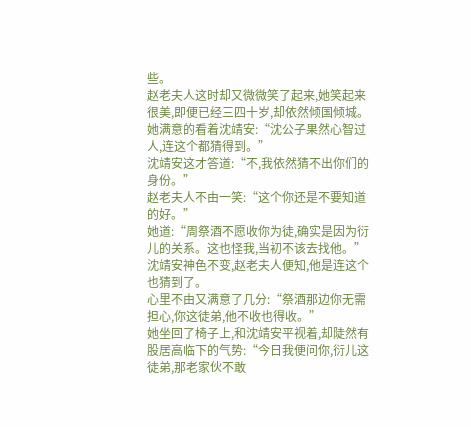些。
赵老夫人这时却又微微笑了起来,她笑起来很美,即便已经三四十岁,却依然倾国倾城。
她满意的看着沈靖安:“沈公子果然心智过人,连这个都猜得到。”
沈靖安这才答道:“不,我依然猜不出你们的身份。”
赵老夫人不由一笑:“这个你还是不要知道的好。”
她道:“周祭酒不愿收你为徒,确实是因为衍儿的关系。这也怪我,当初不该去找他。”
沈靖安神色不变,赵老夫人便知,他是连这个也猜到了。
心里不由又满意了几分:“祭酒那边你无需担心,你这徒弟,他不收也得收。”
她坐回了椅子上,和沈靖安平视着,却陡然有股居高临下的气势:“今日我便问你,衍儿这徒弟,那老家伙不敢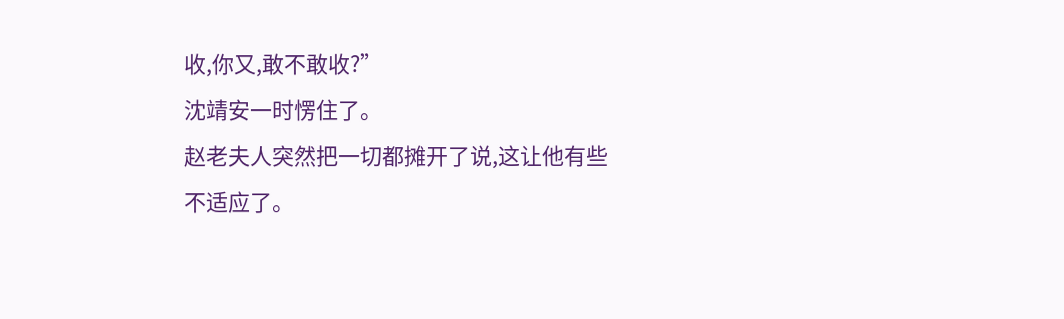收,你又,敢不敢收?”
沈靖安一时愣住了。
赵老夫人突然把一切都摊开了说,这让他有些不适应了。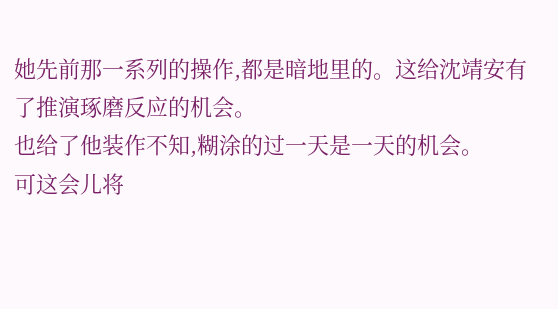她先前那一系列的操作,都是暗地里的。这给沈靖安有了推演琢磨反应的机会。
也给了他装作不知,糊涂的过一天是一天的机会。
可这会儿将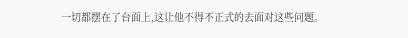一切都摆在了台面上,这让他不得不正式的去面对这些问题。